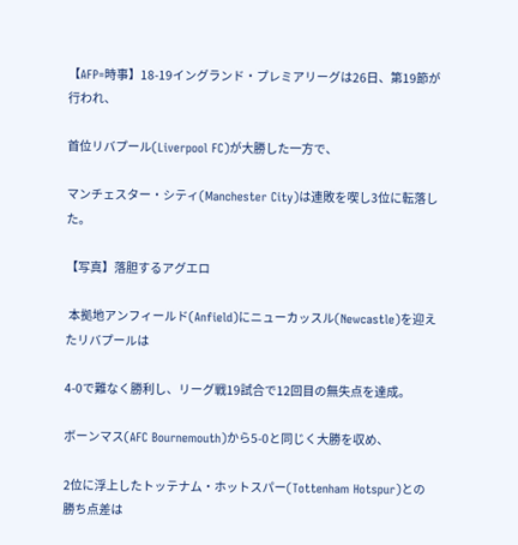【AFP=時事】18-19イングランド・プレミアリーグは26日、第19節が行われ、

首位リバプール(Liverpool FC)が大勝した一方で、

マンチェスター・シティ(Manchester City)は連敗を喫し3位に転落した。

【写真】落胆するアグエロ

 本拠地アンフィールド(Anfield)にニューカッスル(Newcastle)を迎えたリバプールは

4-0で難なく勝利し、リーグ戦19試合で12回目の無失点を達成。

ボーンマス(AFC Bournemouth)から5-0と同じく大勝を収め、

2位に浮上したトッテナム・ホットスパー(Tottenham Hotspur)との勝ち点差は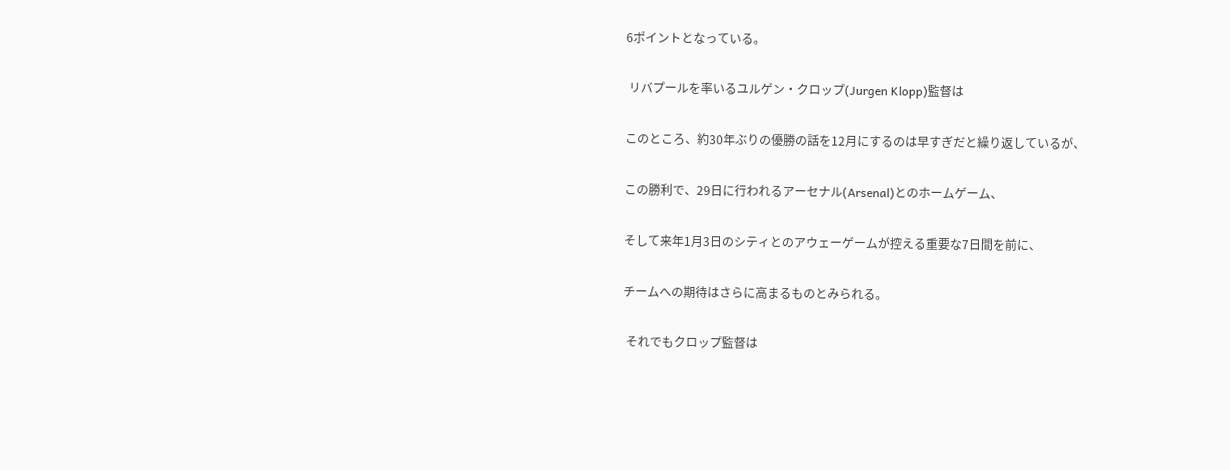6ポイントとなっている。

 リバプールを率いるユルゲン・クロップ(Jurgen Klopp)監督は

このところ、約30年ぶりの優勝の話を12月にするのは早すぎだと繰り返しているが、

この勝利で、29日に行われるアーセナル(Arsenal)とのホームゲーム、

そして来年1月3日のシティとのアウェーゲームが控える重要な7日間を前に、

チームへの期待はさらに高まるものとみられる。

 それでもクロップ監督は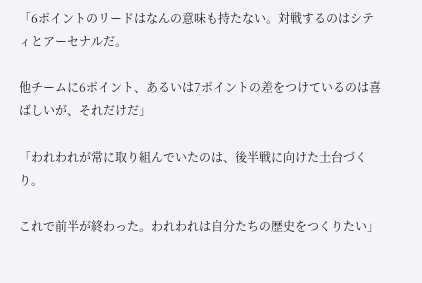「6ポイントのリードはなんの意味も持たない。対戦するのはシティとアーセナルだ。

他チームに6ポイント、あるいは7ポイントの差をつけているのは喜ばしいが、それだけだ」

「われわれが常に取り組んでいたのは、後半戦に向けた土台づくり。

これで前半が終わった。われわれは自分たちの歴史をつくりたい」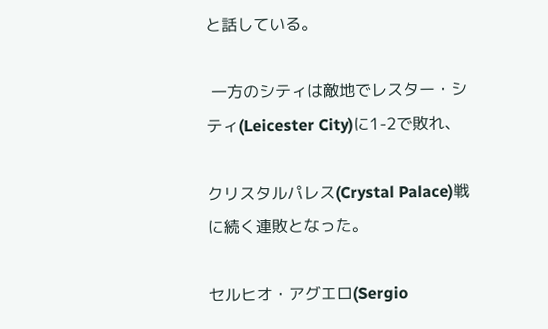と話している。

 一方のシティは敵地でレスター・シティ(Leicester City)に1-2で敗れ、

クリスタルパレス(Crystal Palace)戦に続く連敗となった。

セルヒオ・アグエロ(Sergio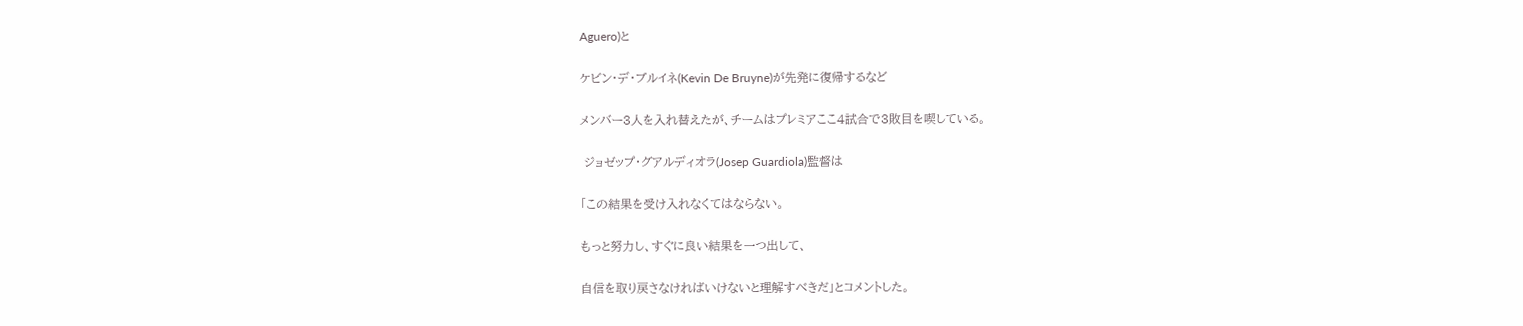Aguero)と

ケビン・デ・ブルイネ(Kevin De Bruyne)が先発に復帰するなど

メンバー3人を入れ替えたが、チームはプレミアここ4試合で3敗目を喫している。

 ジョゼップ・グアルディオラ(Josep Guardiola)監督は

「この結果を受け入れなくてはならない。

もっと努力し、すぐに良い結果を一つ出して、

自信を取り戻さなければいけないと理解すべきだ」とコメントした。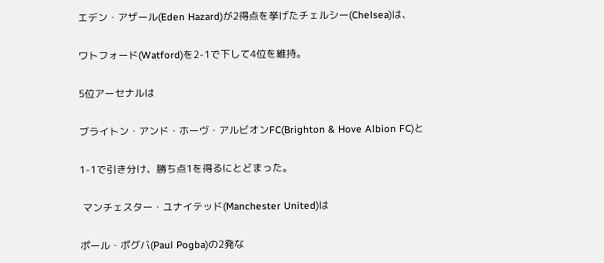エデン・アザール(Eden Hazard)が2得点を挙げたチェルシー(Chelsea)は、

ワトフォード(Watford)を2-1で下して4位を維持。

5位アーセナルは

ブライトン・アンド・ホーヴ・アルビオンFC(Brighton & Hove Albion FC)と

1-1で引き分け、勝ち点1を得るにとどまった。

 マンチェスター・ユナイテッド(Manchester United)は

ポール・ポグバ(Paul Pogba)の2発な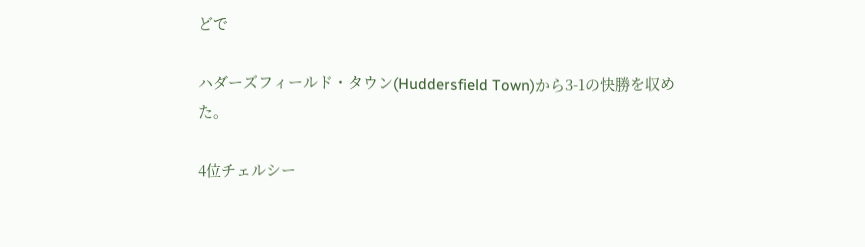どで

ハダーズフィールド・タウン(Huddersfield Town)から3-1の快勝を収めた。

4位チェルシー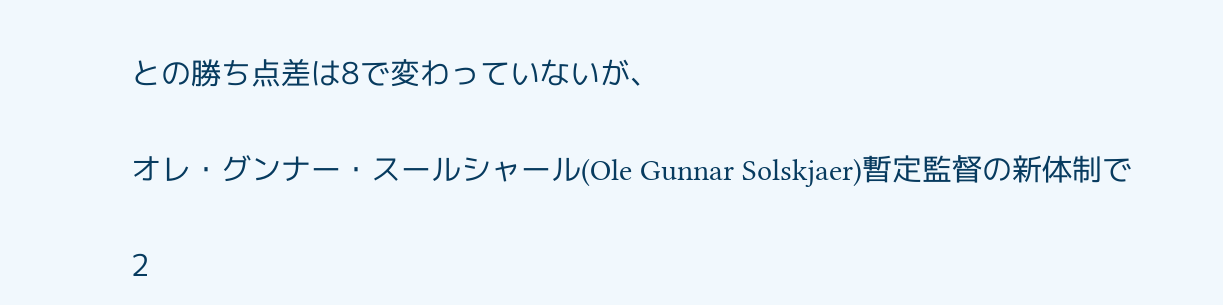との勝ち点差は8で変わっていないが、

オレ・グンナー・スールシャール(Ole Gunnar Solskjaer)暫定監督の新体制で

2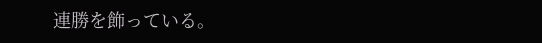連勝を飾っている。